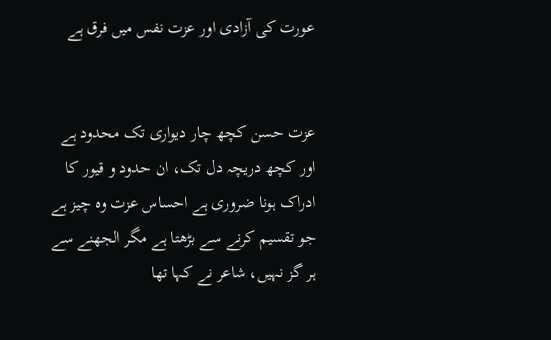عورت کی آزادی اور عزت نفس میں فرق ہے


عزت حسن کچھ چار دیواری تک محدود ہے اور کچھ دریچہ دل تک، ان حدود و قیور کا ادراک ہونا ضروری ہے احساس عزت وہ چیز ہے جو تقسیم کرنے سے بڑھتا ہے مگر الجھنے سے ہر گز نہیں، شاعر نے کہا تھا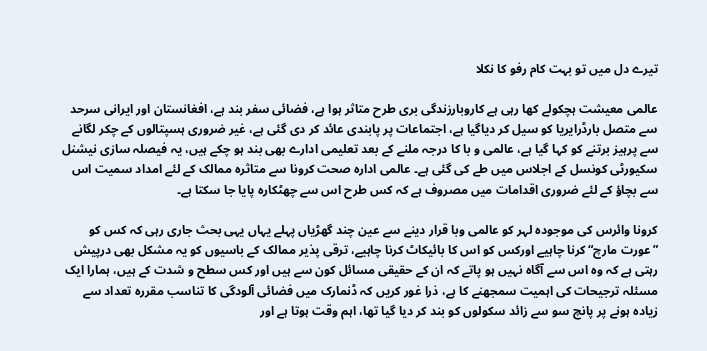تیرے دل میں تو بہت کام رفو کا نکلا

عالمی معیشت ہچکولے کھا رہی ہے کاروبارزندگی بری طرح متاثر ہوا ہے، فضائی سفر بند ہے، افغانستان اور ایرانی سرحد سے متصل بارڈرایریا کو سیل کر دیاگیا ہے، اجتماعات پر پابندی عائد کر دی گئی ہے، غیر ضروری ہسپتالوں کے چکر لگانے سے پرہیز برتنے کو کہا گیا ہے، عالمی و با کا درجہ ملنے کے بعد تعلیمی ادارے بھی بند ہو چکے ہیں، یہ فیصلہ سازی نیشنل سکیورٹی کونسل کے اجلاس میں طے کی گئی ہے۔ عالمی ادارہ صحت کرونا سے متاثرہ ممالک کے لئے امداد سمیت اس سے بچاؤ کے لئے ضروری اقدامات میں مصروف ہے کہ کس طرح اس سے چھٹکارہ پایا جا سکتا ہے۔

کرونا وائرس کی موجودہ لہر کو عالمی وبا قرار دینے سے عین چند گھڑیاں پہلے یہاں یہی بحث جاری رہی کہ کس کو ”عورت مارچ“ کرنا چاہیے اورکس کو اس کا بائیکاٹ کرنا چاہیے، ترقی پذیر ممالک کے باسیوں کو یہ مشکل بھی درپیش رہتی ہے کہ وہ اس سے آگاہ نہیں ہو پاتے کہ ان کے حقیقی مسائل کون سے ہیں اور کس سطح و شدت کے ہیں، ہمارا ایک مسئلہ ترجیحات کی اہمیت سمجھنے کا ہے، ذرا غور کریں کہ ڈنمارک میں فضائی آلودگی کا تناسب مقررہ تعداد سے زیادہ ہونے پر پانچ سو سے زائد سکولوں کو بند کر دیا گیا تھا، اہم وقت ہوتا ہے اور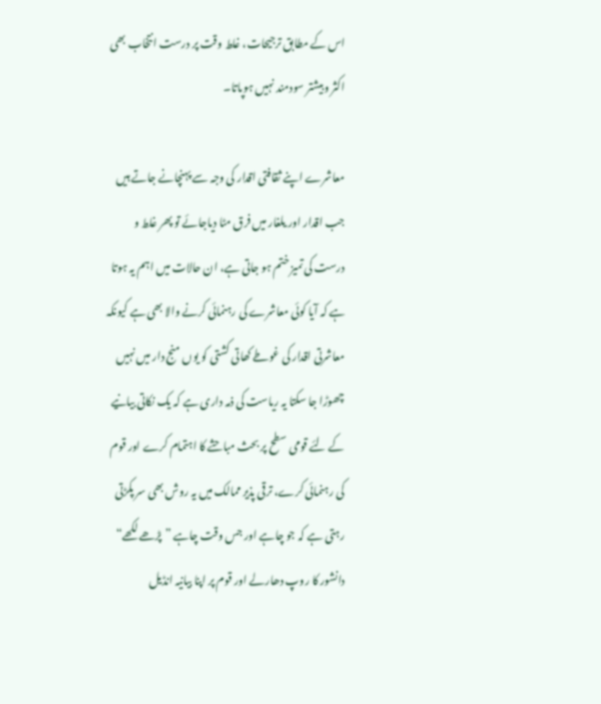اس کے مطابق ترجیحات، غلط وقت پر درست انتخاب بھی اکثر وبیشتر سودمند نہیں ہوپاتا۔

معاشرے اپنے ثقافتی اقدار کی وجہ سے پہنچانے جاتے ہیں جب اقدار اور یلغار میں فرق مٹا دیاجائے تو پھر غلط و درست کی تمیز ختم ہو جاتی ہے، ان حالات میں اہم یہ ہوتا ہے کہ آیا کوئی معاشرے کی رہنمائی کرنے والا بھی ہے کیونکہ معاشرتی اقدار کی غوطے کھاتی کشتی کو یوں منج دار میں نہیں چھوڑا جا سکتا یہ ریاست کی ذمہ داری ہے کہ یک نکاتی بیانیے کے لئے قومی سطح پر بحث مباحثے کا اہتمام کرے اور قوم کی رہنمائی کرے، ترقی پذیر ممالک میں یہ روش بھی سر پکڑتی رہتی ہے کہ جو چاہے اور جس وقت چاہے ”پڑھے لکھے“ دانشور کا روپ دھارلے اور قوم پر اپنا بیانیہ انڈیل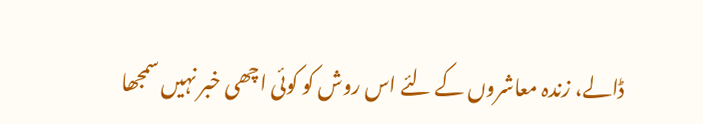ڈالے، زندہ معاشروں کے لئے اس روش کو کوئی اچھی خبر نہیں سمجھا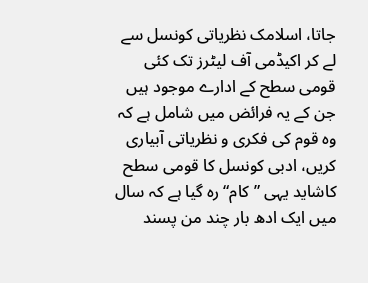جاتا، اسلامک نظریاتی کونسل سے لے کر اکیڈمی آف لیٹرز تک کئی قومی سطح کے ادارے موجود ہیں جن کے یہ فرائض میں شامل ہے کہ وہ قوم کی فکری و نظریاتی آبیاری کریں، ادبی کونسل کا قومی سطح کاشاید یہی ”کام“ رہ گیا ہے کہ سال میں ایک ادھ بار چند من پسند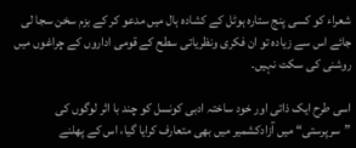شعراء کو کسی پنج ستارہ ہوٹل کے کشادہ ہال میں مدعو کر کے بزم سخن سجا لی جائے اس سے زیادہ تو ان فکری ونظریاتی سطح کے قومی اداروں کے چراغوں میں روشنی کی سکت نہیں۔

اسی طرح ایک ذاتی اور خود ساختہ ادبی کونسل کو چند با اثر لوگوں کی ”سرپرستی“ میں آزادکشمیر میں بھی متعارف کرایا گیا، اس کے پھلنے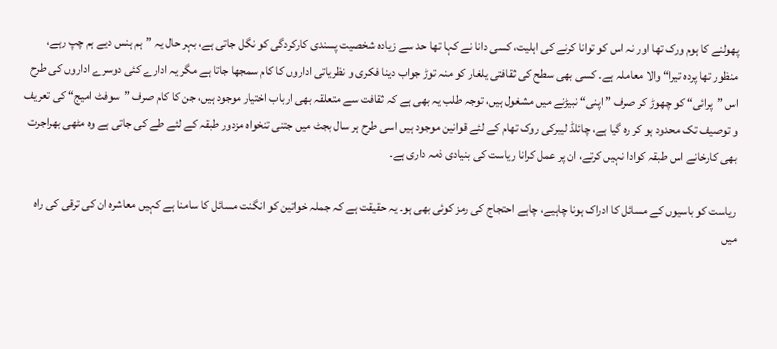پھولنے کا ہوم ورک تھا اور نہ اس کو توانا کرنے کی اہلیت، کسی دانا نے کہا تھا حد سے زیادہ شخصیت پسندی کارکردگی کو نگل جاتی ہے، بہر حال یہ ”ہم ہنس دیے ہم چپ رہے، منظور تھا پردہ تیرا“ والا معاملہ ہے۔ کسی بھی سطح کی ثقافتی یلغار کو منہ توڑ جواب دینا فکری و نظریاتی اداروں کا کام سمجھا جاتا ہے مگر یہ ادارے کئی دوسرے اداروں کی طرح اس ”پرائی“ کو چھوڑ کر صرف ”اپنی“ نبیڑنے میں مشغول ہیں، توجہ طلب یہ بھی ہے کہ ثقافت سے متعلقہ بھی ارباب اختیار موجود ہیں، جن کا کام صرف ”سوفٹ امیج“ کی تعریف و توصیف تک محدود ہو کر رہ گیا ہے، چائلڈ لیبرکی روک تھام کے لئے قوانین موجود ہیں اسی طرح ہر سال بجٹ میں جتنی تنخواہ مزدور طبقہ کے لئے طے کی جاتی ہے وہ مٹھی بھراجرت بھی کارخانے اس طبقہ کوادا نہیں کرتے، ان پر عمل کرانا ریاست کی بنیادی ذمہ داری ہے۔

ریاست کو باسیوں کے مسائل کا ادراک ہونا چاہیے، چاہے احتجاج کی رمز کوئی بھی ہو۔ یہ حقیقت ہے کہ جملہ خواتین کو انگنت مسائل کا سامنا ہے کہیں معاشرہ ان کی ترقی کی راہ میں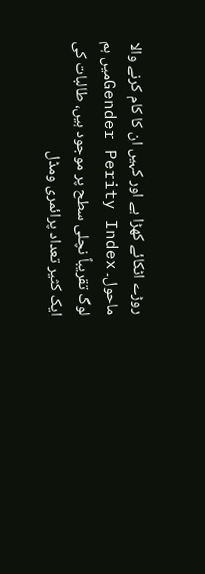روڑے اٹکائے کھڑا ہے اور کہیں ان کا کام کرنے والا ماحول۔ Gender Perity Indexمیں ہم لوگ تقریباً نچلی سطح پر موجود ہیں، طالبات کی ایک کثیر تعداد پرائمری ومڈل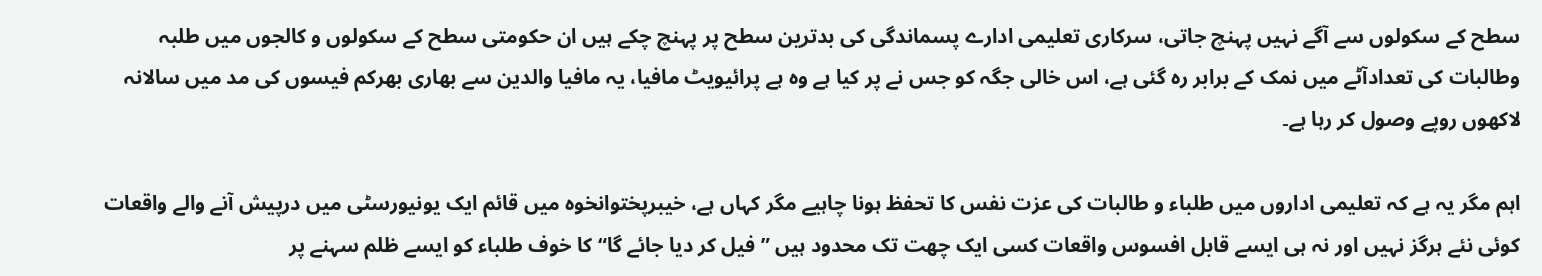سطح کے سکولوں سے آگے نہیں پہنچ جاتی، سرکاری تعلیمی ادارے پسماندگی کی بدترین سطح پر پہنچ چکے ہیں ان حکومتی سطح کے سکولوں و کالجوں میں طلبہ وطالبات کی تعدادآٹے میں نمک کے برابر رہ گئی ہے، اس خالی جگہ کو جس نے پر کیا ہے وہ ہے پرائیویٹ مافیا، یہ مافیا والدین سے بھاری بھرکم فیسوں کی مد میں سالانہ لاکھوں روپے وصول کر رہا ہے۔

اہم مگر یہ ہے کہ تعلیمی اداروں میں طلباء و طالبات کی عزت نفس کا تحفظ ہونا چاہیے مگر کہاں ہے، خیبرپختوانخوہ میں قائم ایک یونیورسٹی میں درپیش آنے والے واقعات کوئی نئے ہرگز نہیں اور نہ ہی ایسے قابل افسوس واقعات کسی ایک چھت تک محدود ہیں ”فیل کر دیا جائے گا“ کا خوف طلباء کو ایسے ظلم سہنے پر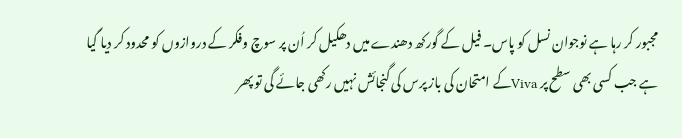مجبور کر رہا ہے نوجوان نسل کو پاس۔ فیل کے گورکھ دھندے میں دھکیل کر اُن پر سوچ وفکر کے دروازوں کو محدود کر دیا گیا ہے جب کسی بھی سطح پر Vivaکے امتحان کی باز پرس کی گنجائش نہیں رکھی جائے گی تو پھر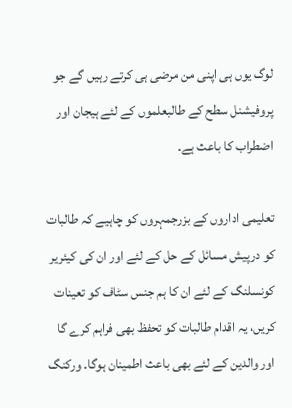لوگ یوں ہی اپنی من مرضی ہی کرتے رہیں گے جو پروفیشنل سطح کے طالبعلموں کے لئے ہیجان اور اضطراب کا باعث ہے۔

تعلیمی اداروں کے بزرجمہروں کو چاہیے کہ طالبات کو درپیش مسائل کے حل کے لئے اور ان کی کیئریر کونسلنگ کے لئے ان کا ہم جنس سٹاف کو تعینات کریں، یہ اقدام طالبات کو تحفظ بھی فراہم کرے گا اور والدین کے لئے بھی باعث اطمینان ہوگا۔ ورکنگ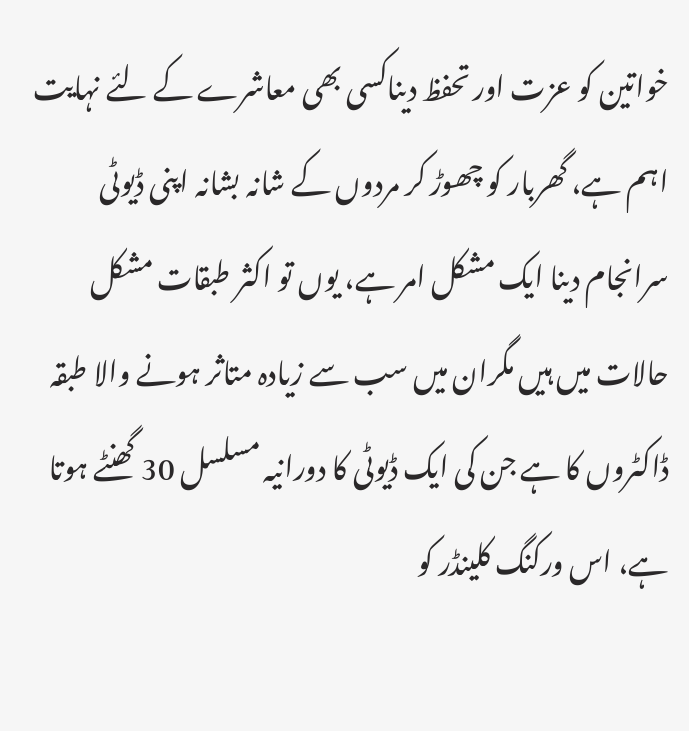خواتین کو عزت اور تحفظ دیناکسی بھی معاشرے کے لئے نہایت اہم ہے، گھربار کو چھوڑ کر مردوں کے شانہ بشانہ اپنی ڈیوٹی سرانجام دینا ایک مشکل امر ہے، یوں تو اکثر طبقات مشکل حالات میں ہیں مگران میں سب سے زیادہ متاثر ہونے والا طبقہ ڈاکٹروں کا ہے جن کی ایک ڈیوٹی کا دورانیہ مسلسل 30 گھنٹے ہوتا ہے، اس ورکنگ کلینڈر کو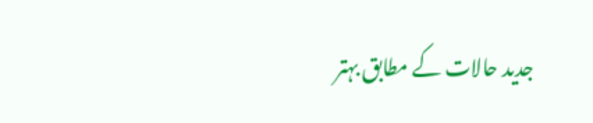جدید حالات کے مطابق بہتر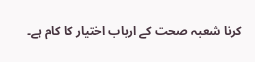کرنا شعبہ صحت کے ارباب اختیار کا کام ہے۔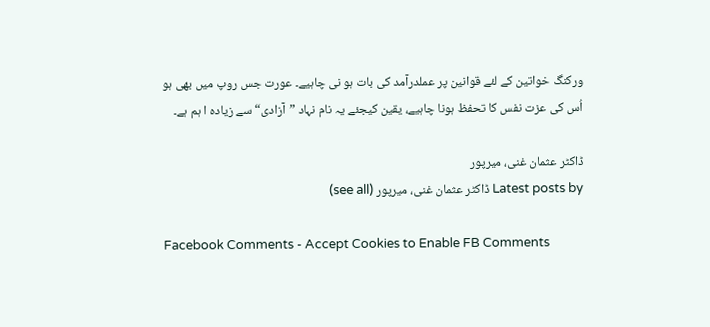ورکنگ خواتین کے لئے قوانین پر عملدرآمد کی بات ہو نی چاہیے۔ عورت جس روپ میں بھی ہو اُس کی عزت نفس کا تحفظ ہونا چاہیے، یقین کیجئے یہ نام نہاد ”آزادی“ سے زیادہ ا ہم ہے۔

ڈاکٹر عثمان غنی، میرپور
Latest posts by ڈاکٹر عثمان غنی، میرپور (see all)

Facebook Comments - Accept Cookies to Enable FB Comments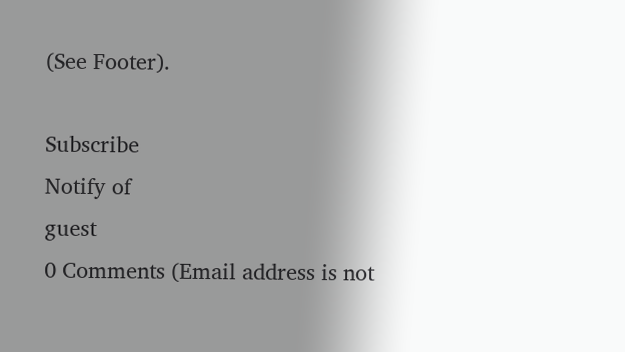(See Footer).

Subscribe
Notify of
guest
0 Comments (Email address is not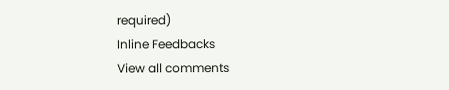required)
Inline Feedbacks
View all comments